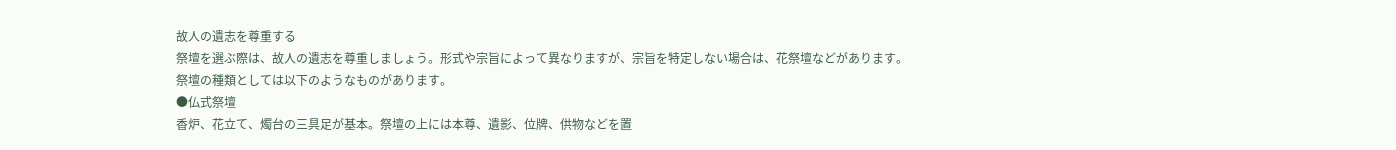故人の遺志を尊重する
祭壇を選ぶ際は、故人の遺志を尊重しましょう。形式や宗旨によって異なりますが、宗旨を特定しない場合は、花祭壇などがあります。
祭壇の種類としては以下のようなものがあります。
●仏式祭壇
香炉、花立て、燭台の三具足が基本。祭壇の上には本尊、遺影、位牌、供物などを置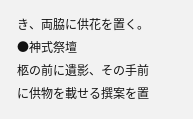き、両脇に供花を置く。
●神式祭壇
柩の前に遺影、その手前に供物を載せる撰案を置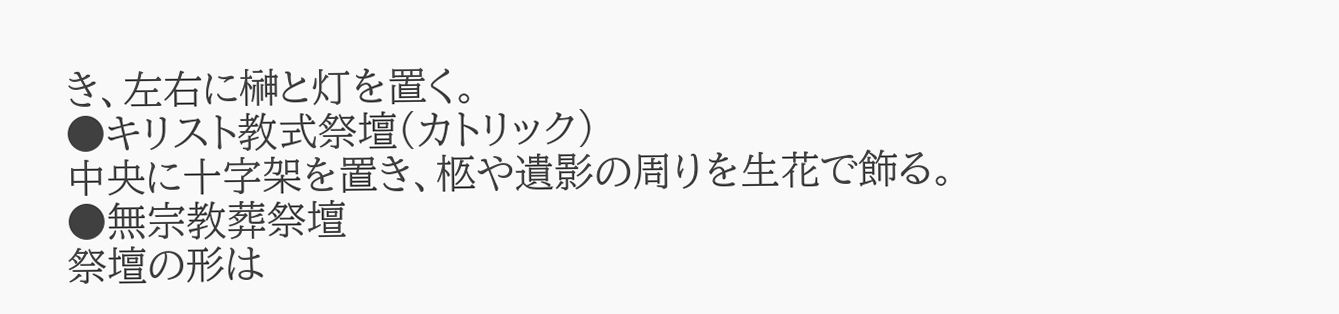き、左右に榊と灯を置く。
●キリスト教式祭壇(カトリック)
中央に十字架を置き、柩や遺影の周りを生花で飾る。
●無宗教葬祭壇
祭壇の形は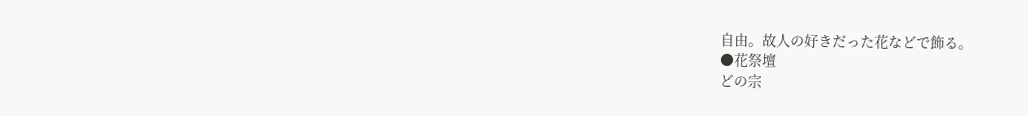自由。故人の好きだった花などで飾る。
●花祭壇
どの宗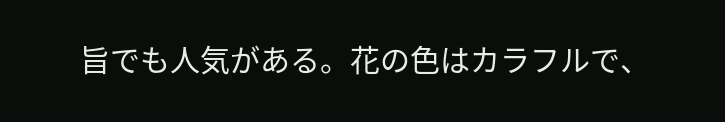旨でも人気がある。花の色はカラフルで、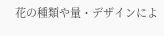花の種類や量・デザインによ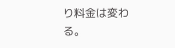り料金は変わる。